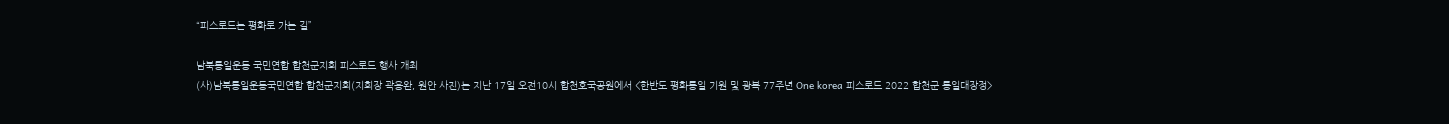“피스로드는 평화로 가는 길”

남북통일운동 국민연합 합천군지회 피스로드 행사 개최
(사)남북통일운동국민연합 합천군지회(지회장 곽용완, 원안 사진)는 지난 17일 오전10시 합천호국공원에서 <한반도 평화통일 기원 및 광복 77주년 One korea 피스로드 2022 합천군 통일대장정>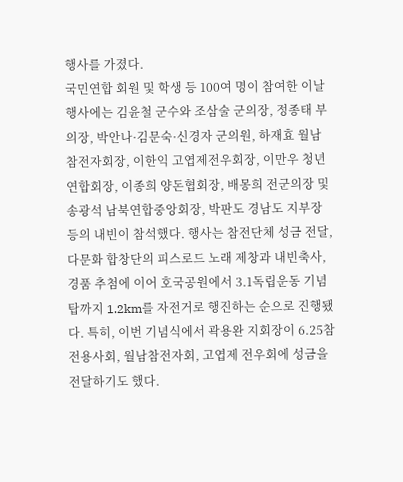행사를 가졌다.
국민연합 회원 및 학생 등 100여 명이 참여한 이날 행사에는 김윤철 군수와 조삼술 군의장, 정종태 부의장, 박안나·김문숙·신경자 군의원, 하재효 월남참전자회장, 이한익 고엽제전우회장, 이만우 청년연합회장, 이종희 양돈협회장, 배몽희 전군의장 및 송광석 남북연합중앙회장, 박판도 경남도 지부장 등의 내빈이 참석했다. 행사는 참전단체 성금 전달, 다문화 합창단의 피스로드 노래 제창과 내빈축사, 경품 추첨에 이어 호국공원에서 3.1독립운동 기념탑까지 1.2km를 자전거로 행진하는 순으로 진행됐다. 특히, 이번 기념식에서 곽용완 지회장이 6.25참전용사회, 월남참전자회, 고엽제 전우회에 성금을 전달하기도 했다.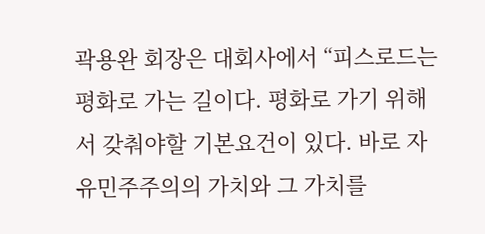곽용완 회장은 대회사에서 “피스로드는 평화로 가는 길이다. 평화로 가기 위해서 갖춰야할 기본요건이 있다. 바로 자유민주주의의 가치와 그 가치를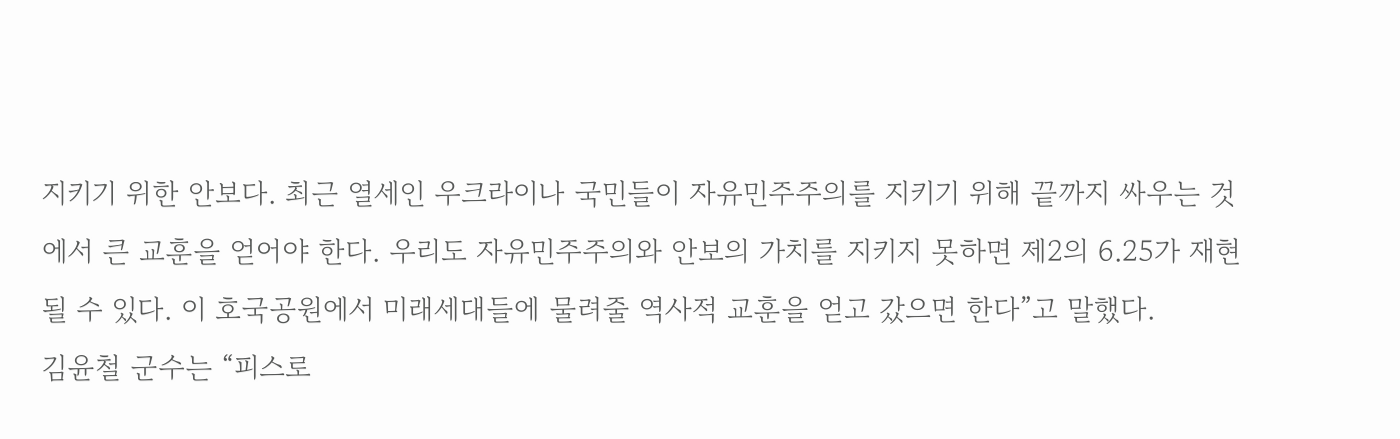지키기 위한 안보다. 최근 열세인 우크라이나 국민들이 자유민주주의를 지키기 위해 끝까지 싸우는 것에서 큰 교훈을 얻어야 한다. 우리도 자유민주주의와 안보의 가치를 지키지 못하면 제2의 6.25가 재현될 수 있다. 이 호국공원에서 미래세대들에 물려줄 역사적 교훈을 얻고 갔으면 한다”고 말했다.
김윤철 군수는 “피스로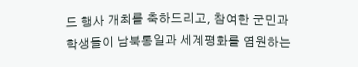드 행사 개최를 축하드리고, 참여한 군민과 학생들이 남북통일과 세계평화를 염원하는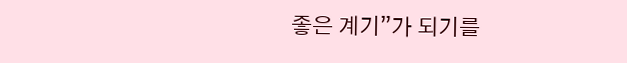좋은 계기”가 되기를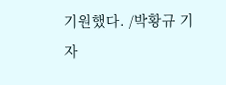기원했다. /박황규 기자